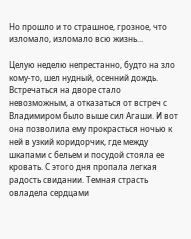Но прошло и то страшное, грозное, что изломало, изломало всю жизнь...

Целую неделю непрестанно, будто на зло кому-то, шел нудный, осенний дождь. Встречаться на дворе стало невозможным, а отказаться от встреч с Владимиром было выше сил Агаши. И вот она позволила ему прокрасться ночью к ней в узкий коридорчик, где между шкапами с бельем и посудой стояла ее кровать. С этого дня пропала легкая радость свидании. Темная страсть овладела сердцами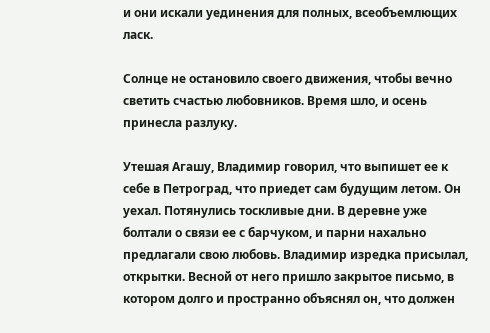и они искали уединения для полных, всеобъемлющих ласк.

Солнце не остановило своего движения, чтобы вечно светить счастью любовников. Время шло, и осень принесла разлуку.

Утешая Агашу, Владимир говорил, что выпишет ее к себе в Петроград, что приедет сам будущим летом. Он уехал. Потянулись тоскливые дни. В деревне уже болтали о связи ее с барчуком, и парни нахально предлагали свою любовь. Владимир изредка присылал, открытки. Весной от него пришло закрытое письмо, в котором долго и пространно объяснял он, что должен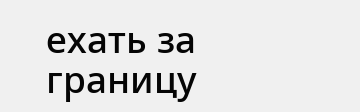ехать за границу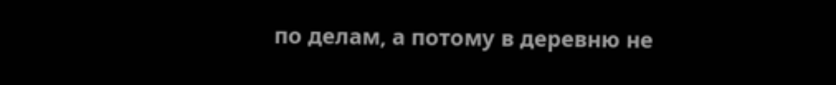по делам, а потому в деревню не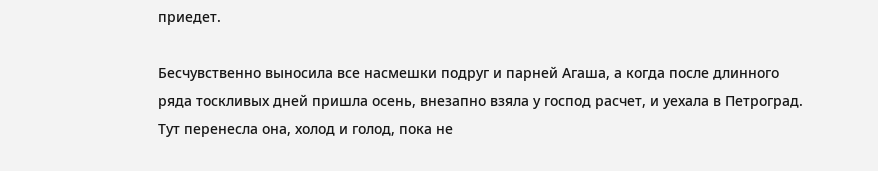приедет.

Бесчувственно выносила все насмешки подруг и парней Агаша, а когда после длинного ряда тоскливых дней пришла осень, внезапно взяла у господ расчет, и уехала в Петроград. Тут перенесла она, холод и голод, пока не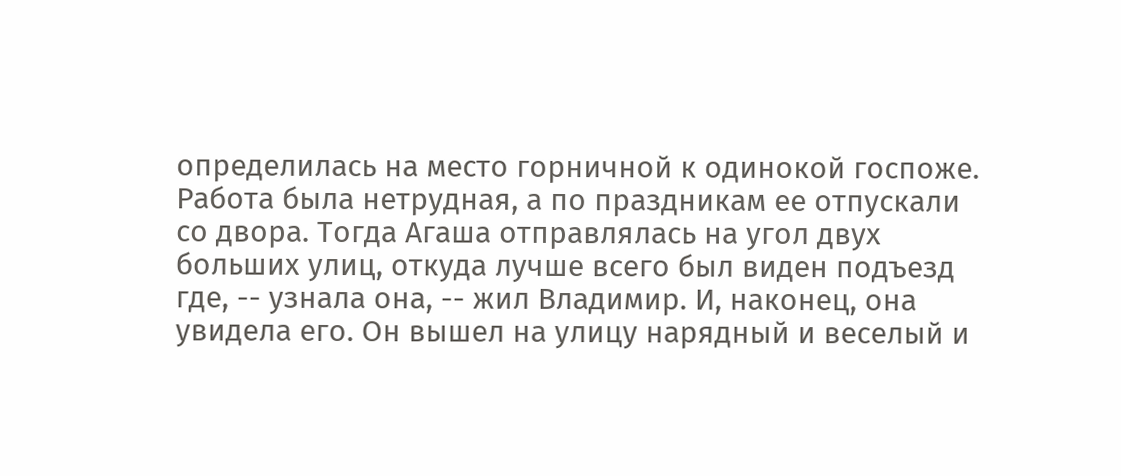определилась на место горничной к одинокой госпоже. Работа была нетрудная, а по праздникам ее отпускали со двора. Тогда Агаша отправлялась на угол двух больших улиц, откуда лучше всего был виден подъезд где, -- узнала она, -- жил Владимир. И, наконец, она увидела его. Он вышел на улицу нарядный и веселый и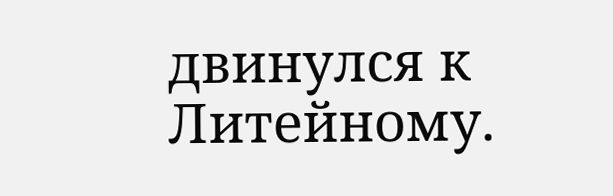двинулся к Литейному.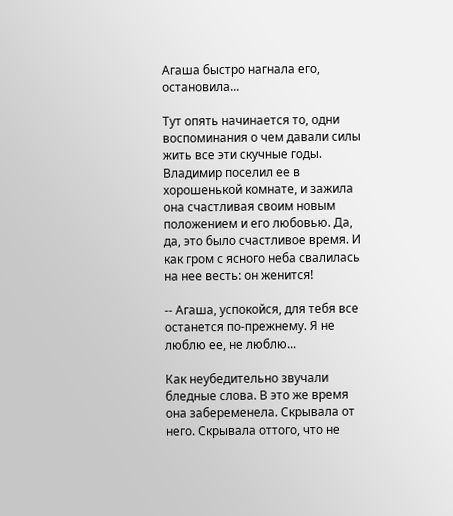Агаша быстро нагнала его, остановила...

Тут опять начинается то, одни воспоминания о чем давали силы жить все эти скучные годы. Владимир поселил ее в хорошенькой комнате, и зажила она счастливая своим новым положением и его любовью. Да, да, это было счастливое время. И как гром с ясного неба свалилась на нее весть: он женится!

-- Агаша, успокойся, для тебя все останется по-прежнему. Я не люблю ее, не люблю...

Как неубедительно звучали бледные слова. В это же время она забеременела. Скрывала от него. Скрывала оттого, что не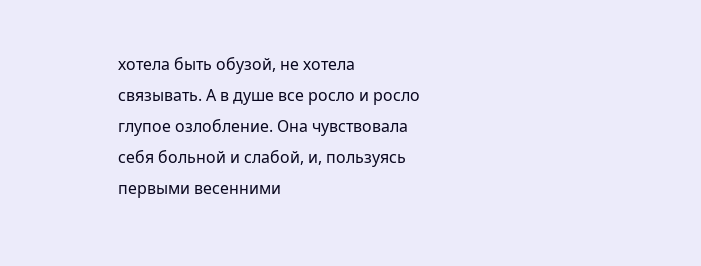хотела быть обузой, не хотела связывать. А в душе все росло и росло глупое озлобление. Она чувствовала себя больной и слабой, и, пользуясь первыми весенними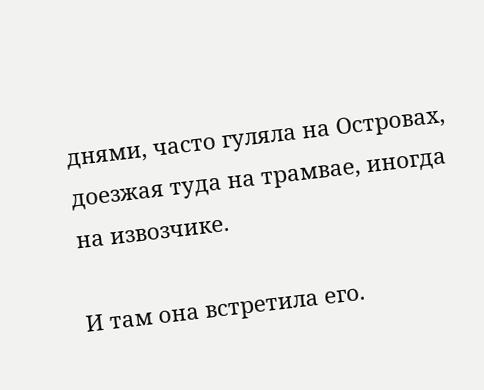днями, часто гуляла на Островах, доезжая туда на трамвае, иногда на извозчике.

И там она встретила его.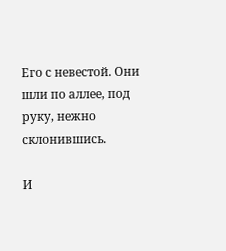Его с невестой. Они шли по аллее, под руку, нежно склонившись.

И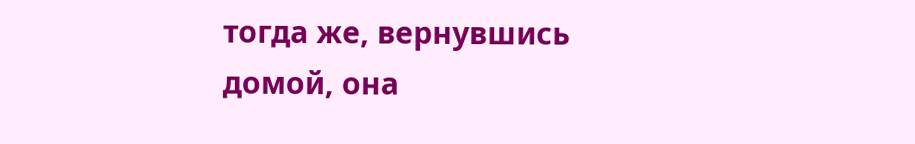тогда же, вернувшись домой, она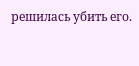решилась убить его.